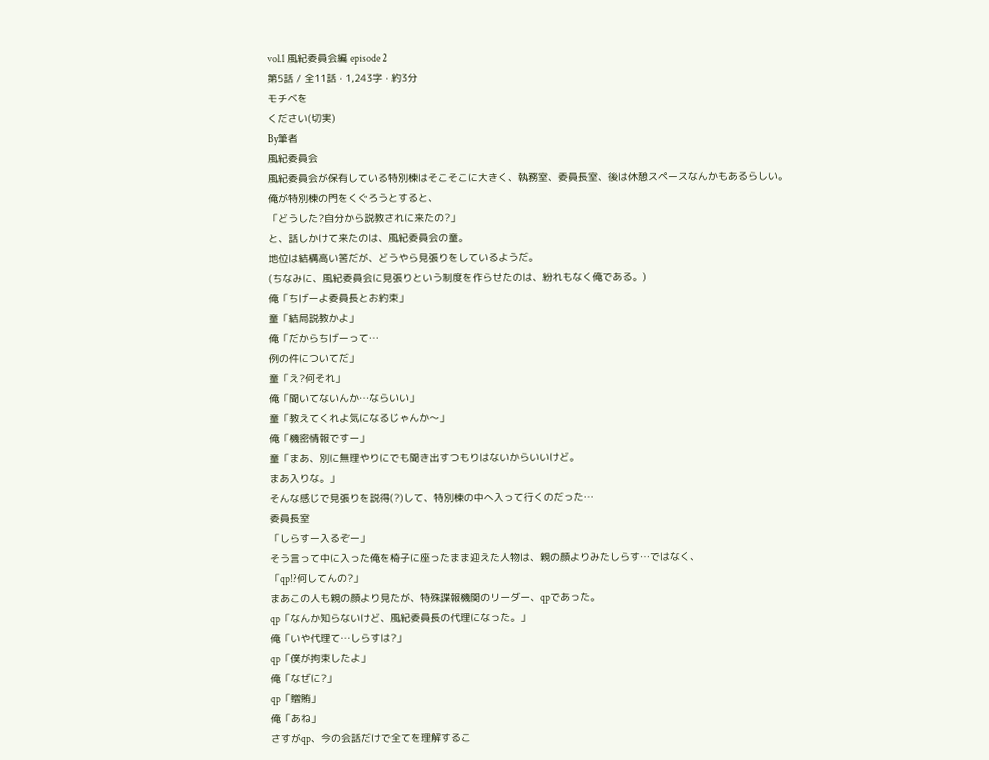vol.1 風紀委員会編 episode 2
第5話 / 全11話 · 1,243字 · 約3分
モチベを
ください(切実)
By筆者
風紀委員会
風紀委員会が保有している特別棟はそこそこに大きく、執務室、委員長室、後は休憩スペースなんかもあるらしい。
俺が特別棟の門をくぐろうとすると、
「どうした?自分から説教されに来たの?」
と、話しかけて来たのは、風紀委員会の童。
地位は結構高い筈だが、どうやら見張りをしているようだ。
(ちなみに、風紀委員会に見張りという制度を作らせたのは、紛れもなく俺である。)
俺「ちげーよ委員長とお約束」
童「結局説教かよ」
俺「だからちげーって…
例の件についてだ」
童「え?何それ」
俺「聞いてないんか…ならいい」
童「教えてくれよ気になるじゃんか〜」
俺「機密情報ですー」
童「まあ、別に無理やりにでも聞き出すつもりはないからいいけど。
まあ入りな。」
そんな感じで見張りを説得(?)して、特別棟の中へ入って行くのだった…
委員長室
「しらすー入るぞー」
そう言って中に入った俺を椅子に座ったまま迎えた人物は、親の顔よりみたしらす…ではなく、
「qp!?何してんの?」
まあこの人も親の顔より見たが、特殊諜報機関のリーダー、qpであった。
qp「なんか知らないけど、風紀委員長の代理になった。」
俺「いや代理て…しらすは?」
qp「僕が拘束したよ」
俺「なぜに?」
qp「贈賄」
俺「あね」
さすがqp、今の会話だけで全てを理解するこ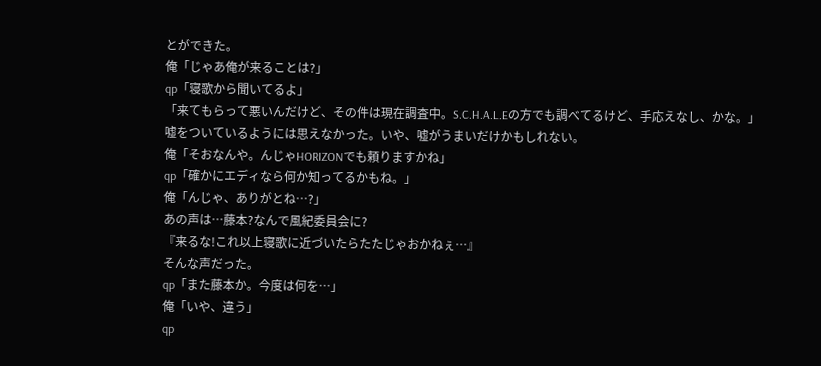とができた。
俺「じゃあ俺が来ることは?」
qp「寝歌から聞いてるよ」
「来てもらって悪いんだけど、その件は現在調査中。S.C.H.A.L.Eの方でも調べてるけど、手応えなし、かな。」
嘘をついているようには思えなかった。いや、嘘がうまいだけかもしれない。
俺「そおなんや。んじゃHORIZONでも頼りますかね」
qp「確かにエディなら何か知ってるかもね。」
俺「んじゃ、ありがとね…?」
あの声は…藤本?なんで風紀委員会に?
『来るな!これ以上寝歌に近づいたらたたじゃおかねぇ…』
そんな声だった。
qp「また藤本か。今度は何を…」
俺「いや、違う」
qp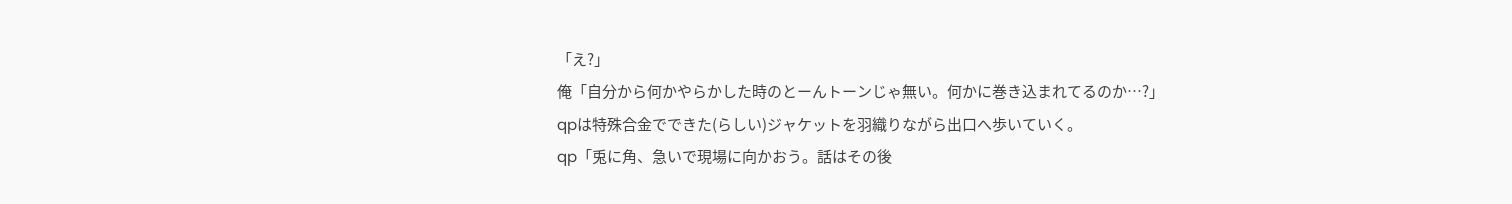「え?」
俺「自分から何かやらかした時のとーんトーンじゃ無い。何かに巻き込まれてるのか…?」
qpは特殊合金でできた(らしい)ジャケットを羽織りながら出口へ歩いていく。
qp「兎に角、急いで現場に向かおう。話はその後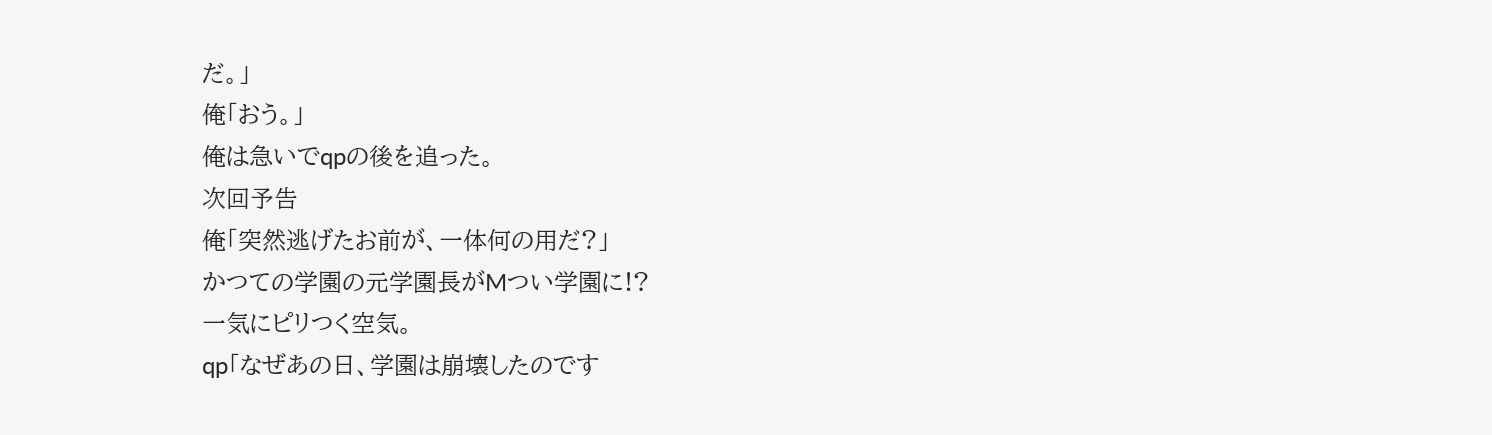だ。」
俺「おう。」
俺は急いでqpの後を追った。
次回予告
俺「突然逃げたお前が、一体何の用だ?」
かつての学園の元学園長がMつい学園に!?
一気にピリつく空気。
qp「なぜあの日、学園は崩壊したのです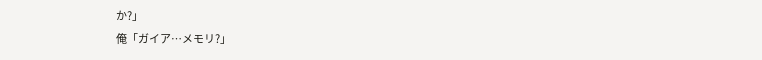か?」
俺「ガイア…メモリ?」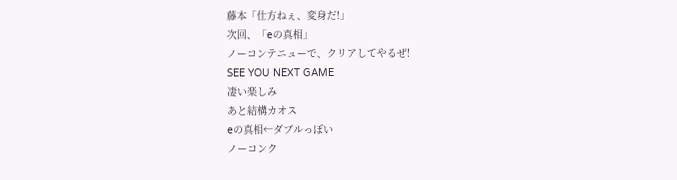藤本「仕方ねぇ、変身だ!」
次回、「eの真相」
ノーコンテニューで、クリアしてやるぜ!
SEE YOU NEXT GAME
凄い楽しみ
あと結構カオス
eの真相←ダブルっぽい
ノーコンク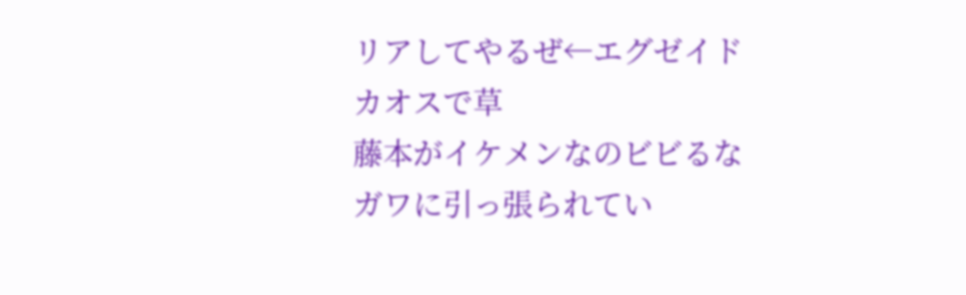リアしてやるぜ←エグゼイド
カオスで草
藤本がイケメンなのビビるな
ガワに引っ張られてい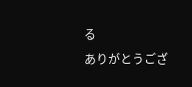る
ありがとうござ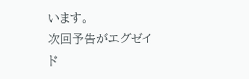います。
次回予告がエグゼイド